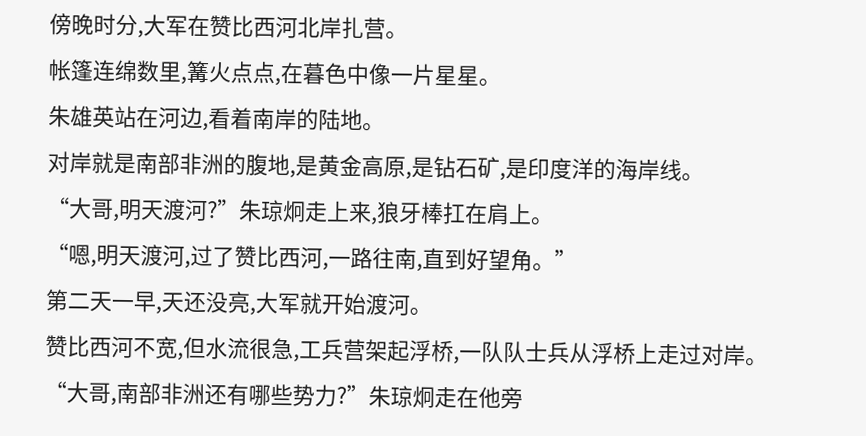傍晚时分,大军在赞比西河北岸扎营。
帐篷连绵数里,篝火点点,在暮色中像一片星星。
朱雄英站在河边,看着南岸的陆地。
对岸就是南部非洲的腹地,是黄金高原,是钻石矿,是印度洋的海岸线。
“大哥,明天渡河?”朱琼炯走上来,狼牙棒扛在肩上。
“嗯,明天渡河,过了赞比西河,一路往南,直到好望角。”
第二天一早,天还没亮,大军就开始渡河。
赞比西河不宽,但水流很急,工兵营架起浮桥,一队队士兵从浮桥上走过对岸。
“大哥,南部非洲还有哪些势力?”朱琼炯走在他旁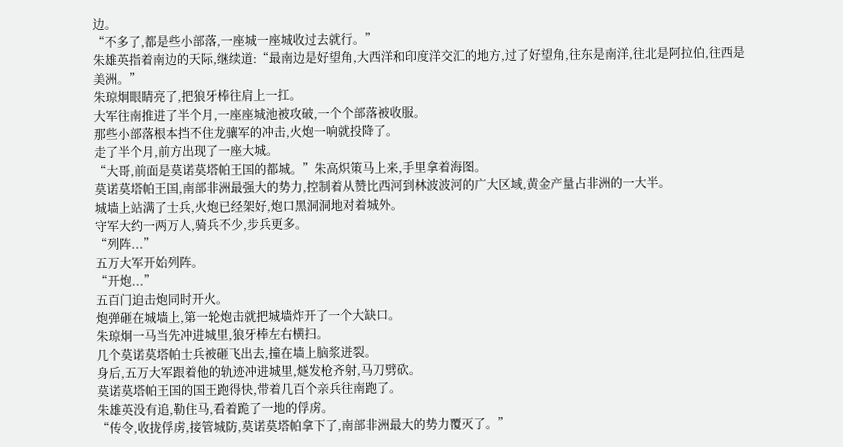边。
“不多了,都是些小部落,一座城一座城收过去就行。”
朱雄英指着南边的天际,继续道:“最南边是好望角,大西洋和印度洋交汇的地方,过了好望角,往东是南洋,往北是阿拉伯,往西是美洲。”
朱琼炯眼睛亮了,把狼牙棒往肩上一扛。
大军往南推进了半个月,一座座城池被攻破,一个个部落被收服。
那些小部落根本挡不住龙骧军的冲击,火炮一响就投降了。
走了半个月,前方出现了一座大城。
“大哥,前面是莫诺莫塔帕王国的都城。”朱高炽策马上来,手里拿着海图。
莫诺莫塔帕王国,南部非洲最强大的势力,控制着从赞比西河到林波波河的广大区域,黄金产量占非洲的一大半。
城墙上站满了士兵,火炮已经架好,炮口黑洞洞地对着城外。
守军大约一两万人,骑兵不少,步兵更多。
“列阵...”
五万大军开始列阵。
“开炮...”
五百门迫击炮同时开火。
炮弹砸在城墙上,第一轮炮击就把城墙炸开了一个大缺口。
朱琼炯一马当先冲进城里,狼牙棒左右横扫。
几个莫诺莫塔帕士兵被砸飞出去,撞在墙上脑浆迸裂。
身后,五万大军跟着他的轨迹冲进城里,燧发枪齐射,马刀劈砍。
莫诺莫塔帕王国的国王跑得快,带着几百个亲兵往南跑了。
朱雄英没有追,勒住马,看着跪了一地的俘虏。
“传令,收拢俘虏,接管城防,莫诺莫塔帕拿下了,南部非洲最大的势力覆灭了。”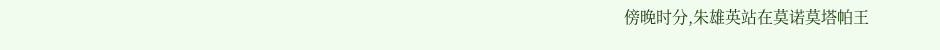傍晚时分,朱雄英站在莫诺莫塔帕王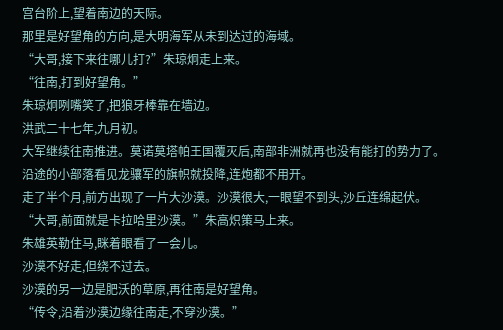宫台阶上,望着南边的天际。
那里是好望角的方向,是大明海军从未到达过的海域。
“大哥,接下来往哪儿打?”朱琼炯走上来。
“往南,打到好望角。”
朱琼炯咧嘴笑了,把狼牙棒靠在墙边。
洪武二十七年,九月初。
大军继续往南推进。莫诺莫塔帕王国覆灭后,南部非洲就再也没有能打的势力了。
沿途的小部落看见龙骧军的旗帜就投降,连炮都不用开。
走了半个月,前方出现了一片大沙漠。沙漠很大,一眼望不到头,沙丘连绵起伏。
“大哥,前面就是卡拉哈里沙漠。”朱高炽策马上来。
朱雄英勒住马,眯着眼看了一会儿。
沙漠不好走,但绕不过去。
沙漠的另一边是肥沃的草原,再往南是好望角。
“传令,沿着沙漠边缘往南走,不穿沙漠。”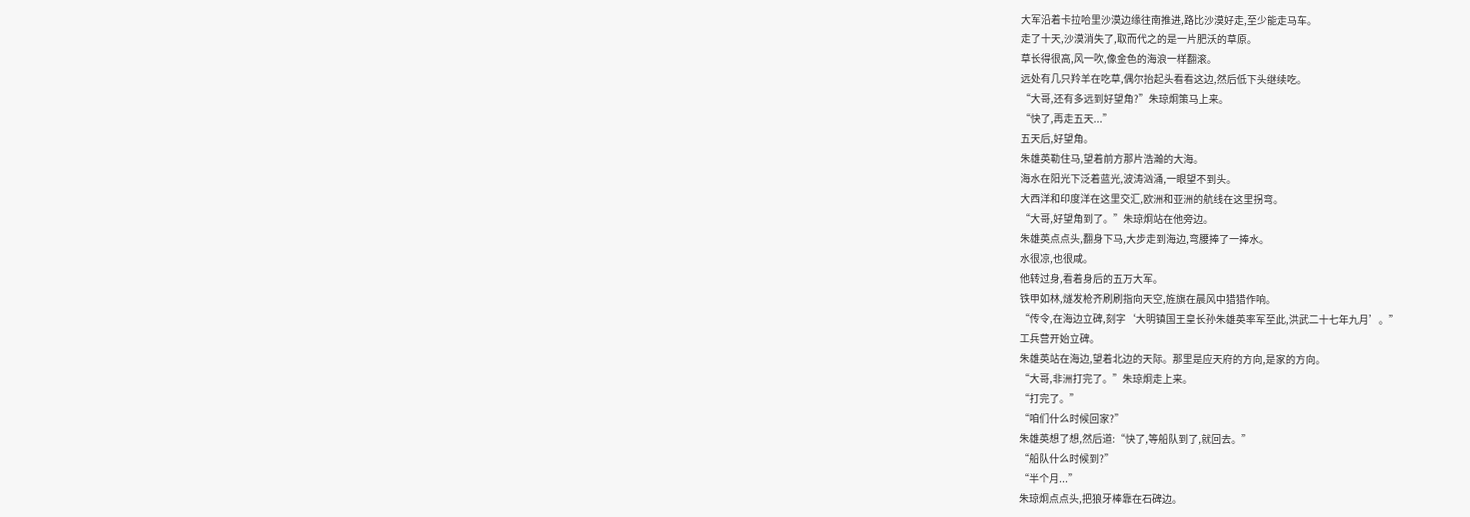大军沿着卡拉哈里沙漠边缘往南推进,路比沙漠好走,至少能走马车。
走了十天,沙漠消失了,取而代之的是一片肥沃的草原。
草长得很高,风一吹,像金色的海浪一样翻滚。
远处有几只羚羊在吃草,偶尔抬起头看看这边,然后低下头继续吃。
“大哥,还有多远到好望角?”朱琼炯策马上来。
“快了,再走五天...”
五天后,好望角。
朱雄英勒住马,望着前方那片浩瀚的大海。
海水在阳光下泛着蓝光,波涛汹涌,一眼望不到头。
大西洋和印度洋在这里交汇,欧洲和亚洲的航线在这里拐弯。
“大哥,好望角到了。”朱琼炯站在他旁边。
朱雄英点点头,翻身下马,大步走到海边,弯腰捧了一捧水。
水很凉,也很咸。
他转过身,看着身后的五万大军。
铁甲如林,燧发枪齐刷刷指向天空,旌旗在晨风中猎猎作响。
“传令,在海边立碑,刻字‘大明镇国王皇长孙朱雄英率军至此,洪武二十七年九月’。”
工兵营开始立碑。
朱雄英站在海边,望着北边的天际。那里是应天府的方向,是家的方向。
“大哥,非洲打完了。”朱琼炯走上来。
“打完了。”
“咱们什么时候回家?”
朱雄英想了想,然后道:“快了,等船队到了,就回去。”
“船队什么时候到?”
“半个月...”
朱琼炯点点头,把狼牙棒靠在石碑边。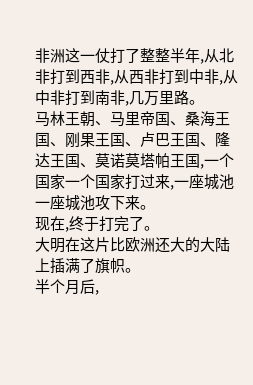非洲这一仗打了整整半年,从北非打到西非,从西非打到中非,从中非打到南非,几万里路。
马林王朝、马里帝国、桑海王国、刚果王国、卢巴王国、隆达王国、莫诺莫塔帕王国,一个国家一个国家打过来,一座城池一座城池攻下来。
现在,终于打完了。
大明在这片比欧洲还大的大陆上插满了旗帜。
半个月后,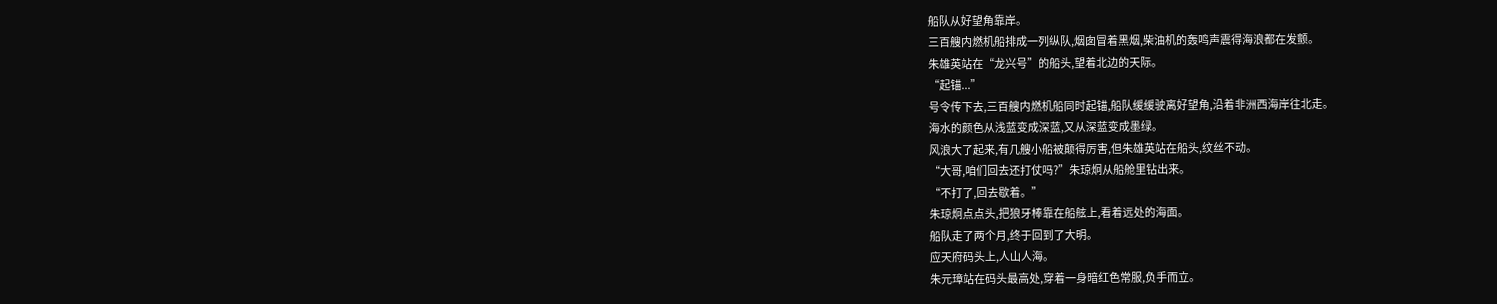船队从好望角靠岸。
三百艘内燃机船排成一列纵队,烟囱冒着黑烟,柴油机的轰鸣声震得海浪都在发颤。
朱雄英站在“龙兴号”的船头,望着北边的天际。
“起锚...”
号令传下去,三百艘内燃机船同时起锚,船队缓缓驶离好望角,沿着非洲西海岸往北走。
海水的颜色从浅蓝变成深蓝,又从深蓝变成墨绿。
风浪大了起来,有几艘小船被颠得厉害,但朱雄英站在船头,纹丝不动。
“大哥,咱们回去还打仗吗?”朱琼炯从船舱里钻出来。
“不打了,回去歇着。”
朱琼炯点点头,把狼牙棒靠在船舷上,看着远处的海面。
船队走了两个月,终于回到了大明。
应天府码头上,人山人海。
朱元璋站在码头最高处,穿着一身暗红色常服,负手而立。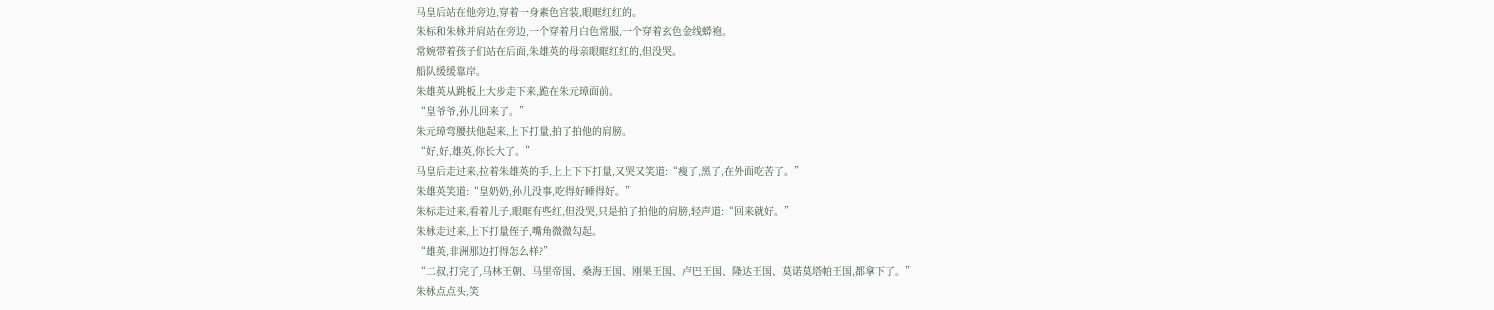马皇后站在他旁边,穿着一身素色宫装,眼眶红红的。
朱标和朱栐并肩站在旁边,一个穿着月白色常服,一个穿着玄色金线蟒袍。
常婉带着孩子们站在后面,朱雄英的母亲眼眶红红的,但没哭。
船队缓缓靠岸。
朱雄英从跳板上大步走下来,跪在朱元璋面前。
“皇爷爷,孙儿回来了。”
朱元璋弯腰扶他起来,上下打量,拍了拍他的肩膀。
“好,好,雄英,你长大了。”
马皇后走过来,拉着朱雄英的手,上上下下打量,又哭又笑道:“瘦了,黑了,在外面吃苦了。”
朱雄英笑道:“皇奶奶,孙儿没事,吃得好睡得好。”
朱标走过来,看着儿子,眼眶有些红,但没哭,只是拍了拍他的肩膀,轻声道:“回来就好。”
朱栐走过来,上下打量侄子,嘴角微微勾起。
“雄英,非洲那边打得怎么样?”
“二叔,打完了,马林王朝、马里帝国、桑海王国、刚果王国、卢巴王国、隆达王国、莫诺莫塔帕王国,都拿下了。”
朱栐点点头,笑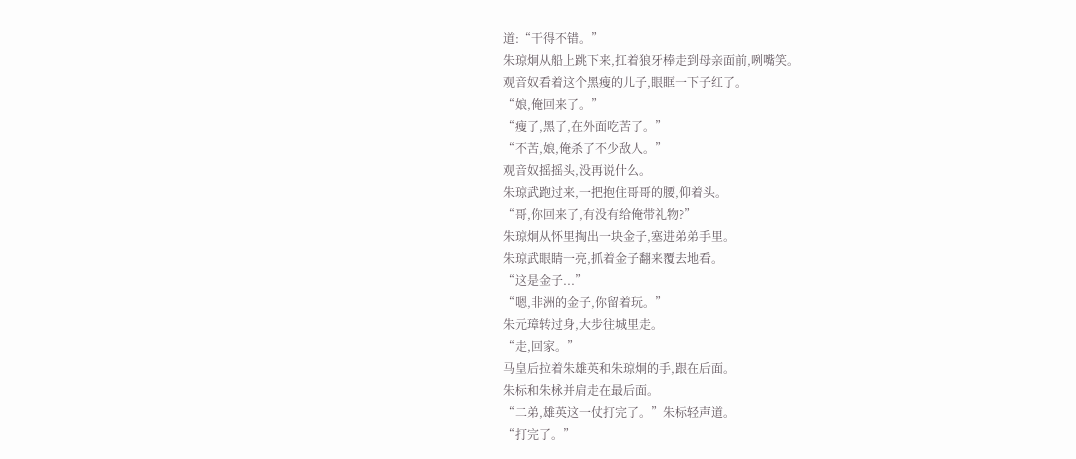道:“干得不错。”
朱琼炯从船上跳下来,扛着狼牙棒走到母亲面前,咧嘴笑。
观音奴看着这个黑瘦的儿子,眼眶一下子红了。
“娘,俺回来了。”
“瘦了,黑了,在外面吃苦了。”
“不苦,娘,俺杀了不少敌人。”
观音奴摇摇头,没再说什么。
朱琼武跑过来,一把抱住哥哥的腰,仰着头。
“哥,你回来了,有没有给俺带礼物?”
朱琼炯从怀里掏出一块金子,塞进弟弟手里。
朱琼武眼睛一亮,抓着金子翻来覆去地看。
“这是金子...”
“嗯,非洲的金子,你留着玩。”
朱元璋转过身,大步往城里走。
“走,回家。”
马皇后拉着朱雄英和朱琼炯的手,跟在后面。
朱标和朱栐并肩走在最后面。
“二弟,雄英这一仗打完了。”朱标轻声道。
“打完了。”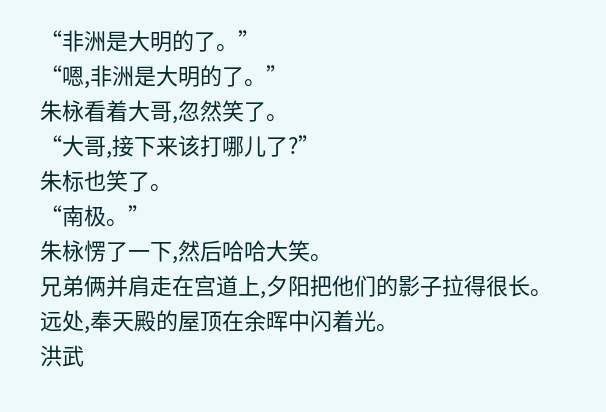“非洲是大明的了。”
“嗯,非洲是大明的了。”
朱栐看着大哥,忽然笑了。
“大哥,接下来该打哪儿了?”
朱标也笑了。
“南极。”
朱栐愣了一下,然后哈哈大笑。
兄弟俩并肩走在宫道上,夕阳把他们的影子拉得很长。
远处,奉天殿的屋顶在余晖中闪着光。
洪武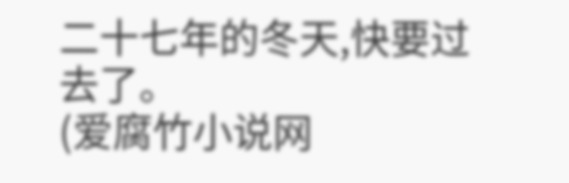二十七年的冬天,快要过去了。
(爱腐竹小说网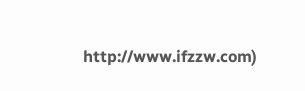http://www.ifzzw.com)